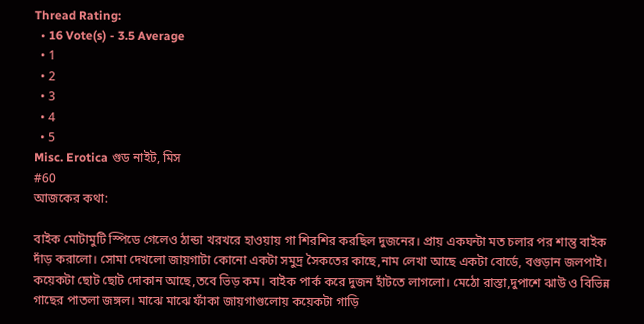Thread Rating:
  • 16 Vote(s) - 3.5 Average
  • 1
  • 2
  • 3
  • 4
  • 5
Misc. Erotica গুড নাইট, মিস
#60
আজকের কথা:

বাইক মোটামুটি স্পিডে গেলেও ঠান্ডা খরখরে হাওয়ায় গা শিরশির করছিল দুজনের। প্রায় একঘন্টা মত চলার পর শান্তু বাইক দাঁড় করালো। সোমা দেখলো জায়গাটা কোনো একটা সমুদ্র সৈকতের কাছে,নাম লেখা আছে একটা বোর্ডে, বগুড়ান জলপাই। কয়েকটা ছোট ছোট দোকান আছে,তবে ভিড় কম। বাইক পার্ক করে দুজন হাঁটতে লাগলো। মেঠো রাস্তা,দুপাশে ঝাউ ও বিভিন্ন গাছের পাতলা জঙ্গল। মাঝে মাঝে ফাঁকা জায়গাগুলোয় কয়েকটা গাড়ি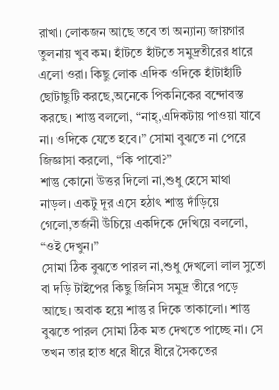রাখা। লোকজন আছে তবে তা অন্যান্য জায়গার তুলনায় খুব কম। হাঁটতে হাঁটতে সমুদ্রতীরের ধারে এলো ওরা। কিছু লোক এদিক ওদিকে হাঁটাহাঁটি ছোটাছুটি করছে,অনেকে পিকনিকের বন্দোবস্ত করছে। শান্তু বললো, “নাহ্,এদিকটায় পাওয়া যাবে না। ওদিকে যেতে হবে।” সোমা বুঝতে না পেরে জিজ্ঞাসা করলো, “কি পাবো?”
শান্তু কোনো উত্তর দিলো না,শুধু হেসে মাথা নাড়ল। একটু দূর এসে হঠাৎ শান্তু দাঁড়িয়ে গেলো,তর্জনী উঁচিয়ে একদিকে দেখিয়ে বললো, “ওই দেখুন।”
সোমা ঠিক বুঝতে পারল না,শুধু দেখলো লাল সুতো বা দড়ি টাইপের কিছু জিনিস সমুদ্র তীরে পড়ে আছে। অবাক হয়ে শান্তু র দিকে তাকালো। শান্তু বুঝতে পারল সোমা ঠিক মত দেখতে পাচ্ছে না। সে তখন তার হাত ধরে ধীরে ধীরে সৈকতের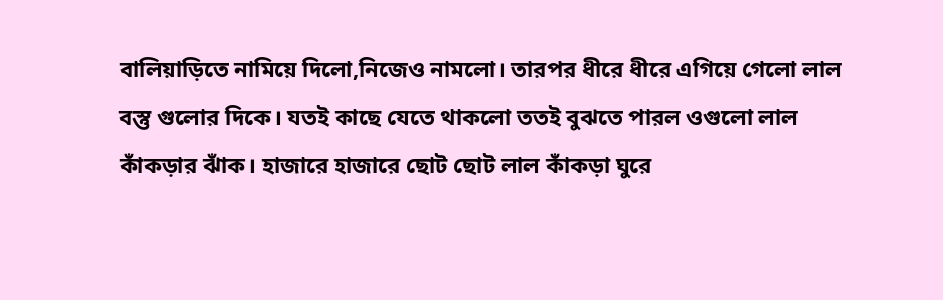বালিয়াড়িতে নামিয়ে দিলো,নিজেও নামলো। তারপর ধীরে ধীরে এগিয়ে গেলো লাল বস্তু গুলোর দিকে। যতই কাছে যেতে থাকলো ততই বুঝতে পারল ওগুলো লাল কাঁকড়ার ঝাঁক। হাজারে হাজারে ছোট ছোট লাল কাঁকড়া ঘুরে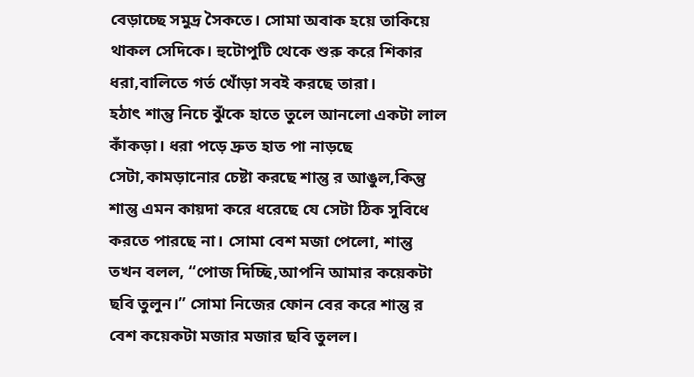বেড়াচ্ছে সমুদ্র সৈকতে। সোমা অবাক হয়ে তাকিয়ে থাকল সেদিকে। হুটোপুটি থেকে শুরু করে শিকার ধরা,বালিতে গর্ত খোঁড়া সবই করছে তারা।
হঠাৎ শান্তু নিচে ঝুঁকে হাতে তুলে আনলো একটা লাল কাঁকড়া। ধরা পড়ে দ্রুত হাত পা নাড়ছে সেটা,কামড়ানোর চেষ্টা করছে শান্তু র আঙুল,কিন্তু শান্তু এমন কায়দা করে ধরেছে যে সেটা ঠিক সুবিধে করতে পারছে না। সোমা বেশ মজা পেলো, শান্তু তখন বলল, “পোজ দিচ্ছি,আপনি আমার কয়েকটা ছবি তুলুন।” সোমা নিজের ফোন বের করে শান্তু র বেশ কয়েকটা মজার মজার ছবি তুলল।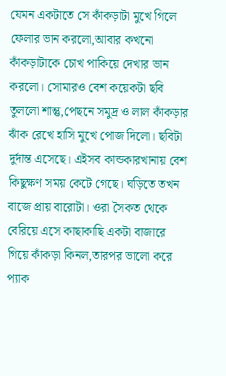যেমন একটাতে সে কাঁকড়াটা মুখে গিলে ফেলার ভান করলো,আবার কখনো কাঁকড়াটাকে চোখ পাকিয়ে দেখার ভান করলো। সোমারও বেশ কয়েকটা ছবি তুললো শান্তু,পেছনে সমুদ্র ও লাল কাঁকড়ার ঝাঁক রেখে হাসি মুখে পোজ দিলো। ছবিটা দুর্দান্ত এসেছে। এইসব কান্ডকারখানায় বেশ কিছুক্ষণ সময় কেটে গেছে। ঘড়িতে তখন বাজে প্রায় বারোটা। ওরা সৈকত থেকে বেরিয়ে এসে কাছাকাছি একটা বাজারে গিয়ে কাঁকড়া কিনল,তারপর ভালো করে প্যাক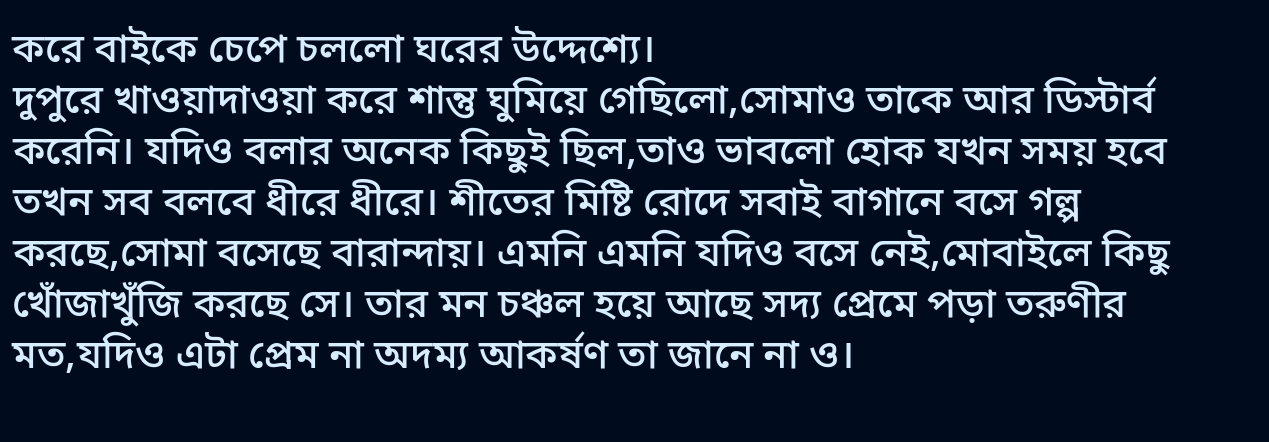করে বাইকে চেপে চললো ঘরের উদ্দেশ্যে।
দুপুরে খাওয়াদাওয়া করে শান্তু ঘুমিয়ে গেছিলো,সোমাও তাকে আর ডিস্টার্ব করেনি। যদিও বলার অনেক কিছুই ছিল,তাও ভাবলো হোক যখন সময় হবে তখন সব বলবে ধীরে ধীরে। শীতের মিষ্টি রোদে সবাই বাগানে বসে গল্প করছে,সোমা বসেছে বারান্দায়। এমনি এমনি যদিও বসে নেই,মোবাইলে কিছু খোঁজাখুঁজি করছে সে। তার মন চঞ্চল হয়ে আছে সদ্য প্রেমে পড়া তরুণীর মত,যদিও এটা প্রেম না অদম্য আকর্ষণ তা জানে না ও।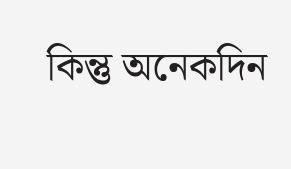কিন্তু অনেকদিন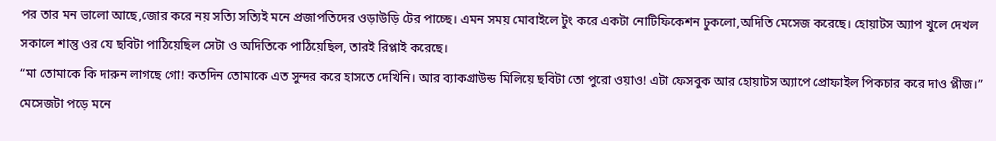পর তার মন ভালো আছে,জোর করে নয় সত্যি সত্যিই মনে প্রজাপতিদের ওড়াউড়ি টের পাচ্ছে। এমন সময় মোবাইলে টুং করে একটা নোটিফিকেশন ঢুকলো,অদিতি মেসেজ করেছে। হোয়াটস অ্যাপ খুলে দেখল সকালে শান্তু ওর যে ছবিটা পাঠিয়েছিল সেটা ও অদিতিকে পাঠিয়েছিল, তারই রিপ্লাই করেছে।
“মা তোমাকে কি দারুন লাগছে গো! কতদিন তোমাকে এত সুন্দর করে হাসতে দেখিনি। আর ব্যাকগ্রাউন্ড মিলিয়ে ছবিটা তো পুরো ওয়াও! এটা ফেসবুক আর হোয়াটস অ্যাপে প্রোফাইল পিকচার করে দাও প্লীজ।”
মেসেজটা পড়ে মনে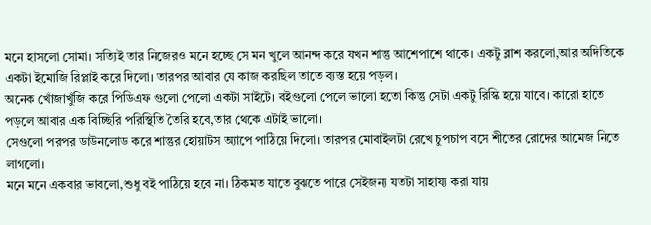মনে হাসলো সোমা। সত্যিই তার নিজেরও মনে হচ্ছে সে মন খুলে আনন্দ করে যখন শান্তু আশেপাশে থাকে। একটু ব্লাশ করলো,আর অদিতিকে একটা ইমোজি রিপ্লাই করে দিলো। তারপর আবার যে কাজ করছিল তাতে ব্যস্ত হয়ে পড়ল।
অনেক খোঁজাখুঁজি করে পিডিএফ গুলো পেলো একটা সাইটে। বইগুলো পেলে ভালো হতো কিন্তু সেটা একটু রিস্কি হয়ে যাবে। কারো হাতে পড়লে আবার এক বিচ্ছিরি পরিস্থিতি তৈরি হবে,তার থেকে এটাই ভালো।
সেগুলো পরপর ডাউনলোড করে শান্তুর হোয়াটস অ্যাপে পাঠিয়ে দিলো। তারপর মোবাইলটা রেখে চুপচাপ বসে শীতের রোদের আমেজ নিতে লাগলো।
মনে মনে একবার ভাবলো,শুধু বই পাঠিয়ে হবে না। ঠিকমত যাতে বুঝতে পারে সেইজন্য যতটা সাহায্য করা যায়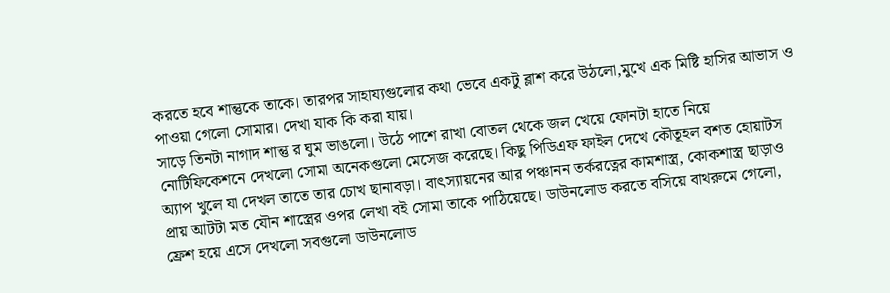করতে হবে শান্তুকে তাকে। তারপর সাহায্যগুলোর কথা ভেবে একটু ব্লাশ করে উঠলো,মুখে এক মিষ্টি হাসির আভাস ও পাওয়া গেলো সোমার। দেখা যাক কি করা যায়।
সাড়ে তিনটা নাগাদ শান্তু র ঘুম ভাঙলো। উঠে পাশে রাখা বোতল থেকে জল খেয়ে ফোনটা হাতে নিয়ে নোটিফিকেশনে দেখলো সোমা অনেকগুলো মেসেজ করেছে। কিছু পিডিএফ ফাইল দেখে কৌতূহল বশত হোয়াটস অ্যাপ খুলে যা দেখল তাতে তার চোখ ছানাবড়া। বাৎস্যায়নের আর পঞ্চানন তর্করত্নের কামশাস্ত্র, কোকশাস্ত্র ছাড়াও প্রায় আটটা মত যৌন শাস্ত্রের ওপর লেখা বই সোমা তাকে পাঠিয়েছে। ডাউনলোড করতে বসিয়ে বাথরুমে গেলো, ফ্রেশ হয়ে এসে দেখলো সবগুলো ডাউনলোড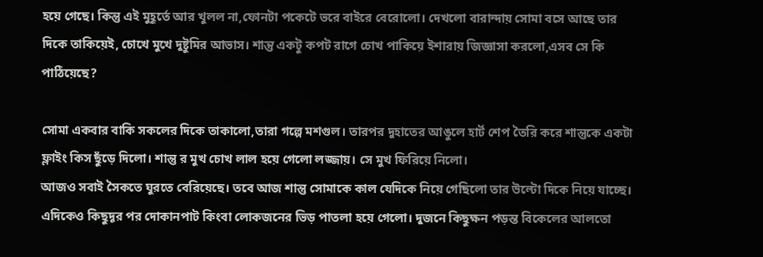হয়ে গেছে। কিন্তু এই মুহূর্তে আর খুলল না,ফোনটা পকেটে ভরে বাইরে বেরোলো। দেখলো বারান্দায় সোমা বসে আছে তার দিকে তাকিয়েই, চোখে মুখে দুষ্টুমির আভাস। শান্তু একটু কপট রাগে চোখ পাকিয়ে ইশারায় জিজ্ঞাসা করলো,এসব সে কি পাঠিয়েছে?

সোমা একবার বাকি সকলের দিকে তাকালো,তারা গল্পে মশগুল। তারপর দুহাতের আঙুলে হার্ট শেপ তৈরি করে শান্তুকে একটা ফ্লাইং কিস ছুঁড়ে দিলো। শান্তু র মুখ চোখ লাল হয়ে গেলো লজ্জায়। সে মুখ ফিরিয়ে নিলো।
আজও সবাই সৈকতে ঘুরতে বেরিয়েছে। তবে আজ শান্তু সোমাকে কাল যেদিকে নিয়ে গেছিলো তার উল্টো দিকে নিয়ে যাচ্ছে। এদিকেও কিছুদূর পর দোকানপাট কিংবা লোকজনের ভিড় পাতলা হয়ে গেলো। দুজনে কিছুক্ষন পড়ন্ত বিকেলের আলতো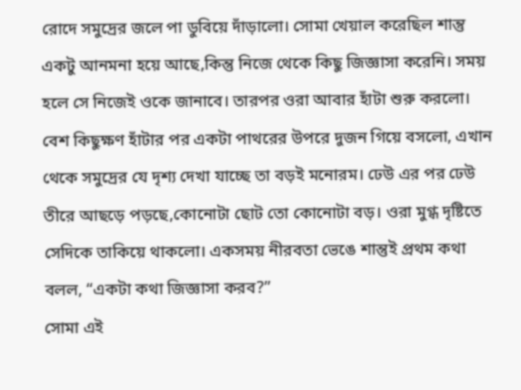রোদে সমুদ্রের জলে পা ডুবিয়ে দাঁড়ালো। সোমা খেয়াল করেছিল শান্তু একটু আনমনা হয়ে আছে,কিন্তু নিজে থেকে কিছু জিজ্ঞাসা করেনি। সময় হলে সে নিজেই ওকে জানাবে। তারপর ওরা আবার হাঁটা শুরু করলো। বেশ কিছুক্ষণ হাঁটার পর একটা পাথরের উপরে দুজন গিয়ে বসলো, এখান থেকে সমুদ্রের যে দৃশ্য দেখা যাচ্ছে তা বড়ই মনোরম। ঢেউ এর পর ঢেউ তীরে আছড়ে পড়ছে,কোনোটা ছোট তো কোনোটা বড়। ওরা মুগ্ধ দৃষ্টিতে সেদিকে তাকিয়ে থাকলো। একসময় নীরবতা ভেঙে শান্তুই প্রথম কথা বলল, “একটা কথা জিজ্ঞাসা করব?”
সোমা এই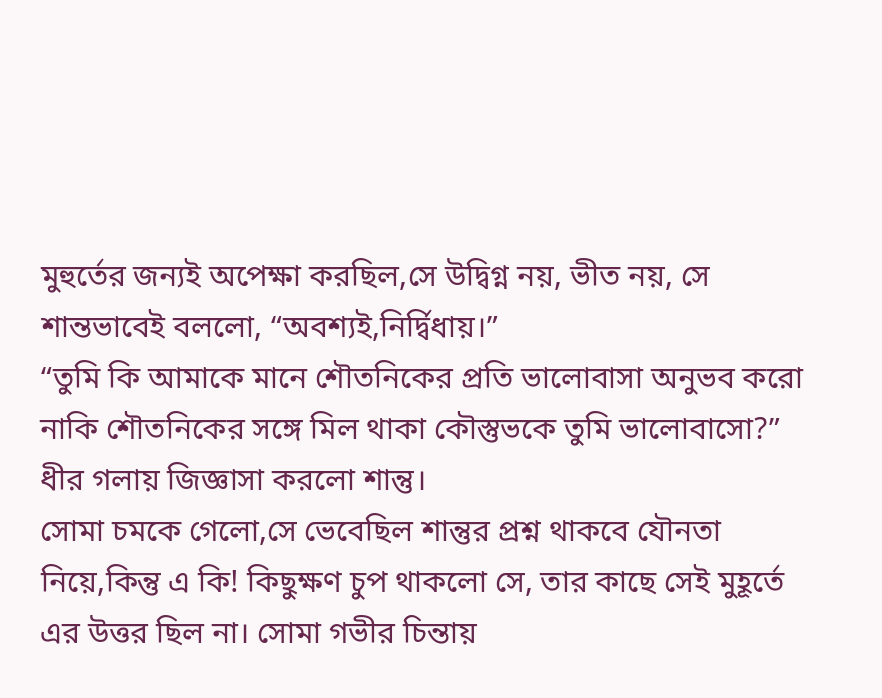মুহুর্তের জন্যই অপেক্ষা করছিল,সে উদ্বিগ্ন নয়, ভীত নয়, সে শান্তভাবেই বললো, “অবশ্যই,নির্দ্বিধায়।”
“তুমি কি আমাকে মানে শৌতনিকের প্রতি ভালোবাসা অনুভব করো নাকি শৌতনিকের সঙ্গে মিল থাকা কৌস্তুভকে তুমি ভালোবাসো?” ধীর গলায় জিজ্ঞাসা করলো শান্তু।
সোমা চমকে গেলো,সে ভেবেছিল শান্তুর প্রশ্ন থাকবে যৌনতা নিয়ে,কিন্তু এ কি! কিছুক্ষণ চুপ থাকলো সে, তার কাছে সেই মুহূর্তে এর উত্তর ছিল না। সোমা গভীর চিন্তায়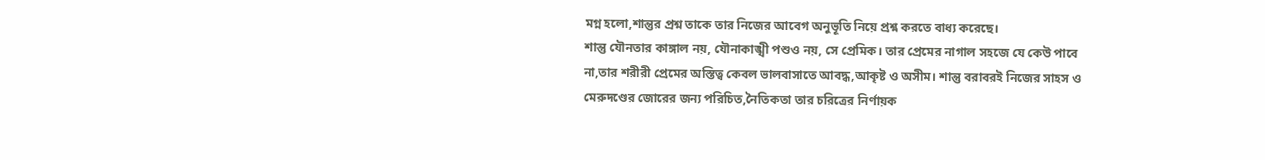মগ্ন হলো,শান্তুর প্রশ্ন তাকে তার নিজের আবেগ অনুভূতি নিয়ে প্রশ্ন করতে বাধ্য করেছে।
শান্তু যৌনতার কাঙ্গাল নয়, যৌনাকাঙ্খী পশুও নয়, সে প্রেমিক। তার প্রেমের নাগাল সহজে যে কেউ পাবে না,তার শরীরী প্রেমের অস্তিত্ব কেবল ভালবাসাতে আবদ্ধ,আকৃষ্ট ও অসীম। শান্তু বরাবরই নিজের সাহস ও মেরুদণ্ডের জোরের জন্য পরিচিত,নৈতিকতা তার চরিত্রের নির্ণায়ক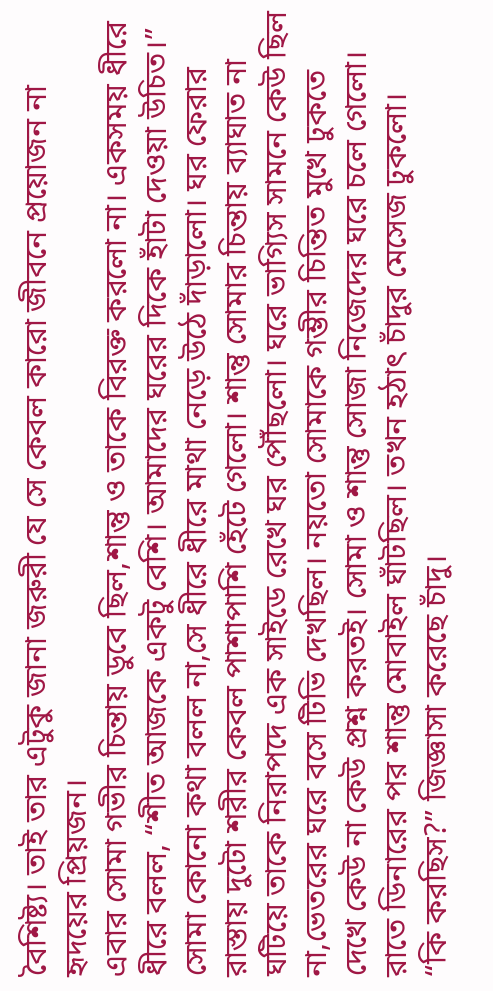বৈশিষ্ট্য। তাই তার এটুকু জানা জরুরী যে সে কেবল কারো জীবনে প্রয়োজন না হৃদয়ের প্রিয়জন।
এবার সোমা গভীর চিন্তায় ডুবে ছিল,শান্তু ও তাকে বিরক্ত করলো না। একসময় ধীরে ধীরে বলল, “শীত আজকে একটু বেশি। আমাদের ঘরের দিকে হাঁটা দেওয়া উচিত।” সোমা কোনো কথা বলল না,সে ধীরে ধীরে মাথা নেড়ে উঠে দাঁড়ালো। ঘর ফেরার রাস্তায় দুটো শরীর কেবল পাশাপাশি হেঁটে গেলো। শান্তু সোমার চিন্তায় ব্যাঘাত না ঘটিয়ে তাকে নিরাপদে এক সাইডে রেখে ঘর পৌঁছলো। ঘরে ভাগ্যিস সামনে কেউ ছিল না,ভেতরের ঘরে বসে টিভি দেখছিল। নয়তো সোমাকে গম্ভীর চিন্তিত মুখে ঢুকতে দেখে কেউ না কেউ প্রশ্ন করতই। সোমা ও শান্তু সোজা নিজেদের ঘরে চলে গেলো।
রাতে ডিনারের পর শান্তু মোবাইল ঘাঁটছিল। তখন হঠাৎ চাঁদুর মেসেজ ঢুকলো।
“কি করছিস?” জিজ্ঞাসা করেছে চাঁদু।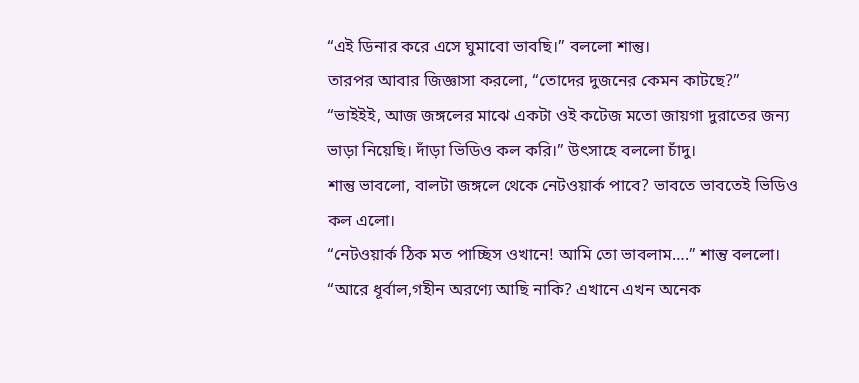“এই ডিনার করে এসে ঘুমাবো ভাবছি।” বললো শান্তু।
তারপর আবার জিজ্ঞাসা করলো, “তোদের দুজনের কেমন কাটছে?”
“ভাইইই, আজ জঙ্গলের মাঝে একটা ওই কটেজ মতো জায়গা দুরাতের জন্য ভাড়া নিয়েছি। দাঁড়া ভিডিও কল করি।” উৎসাহে বললো চাঁদু।
শান্তু ভাবলো, বালটা জঙ্গলে থেকে নেটওয়ার্ক পাবে? ভাবতে ভাবতেই ভিডিও কল এলো।
“নেটওয়ার্ক ঠিক মত পাচ্ছিস ওখানে! আমি তো ভাবলাম….” শান্তু বললো।
“আরে ধূর্বাল,গহীন অরণ্যে আছি নাকি? এখানে এখন অনেক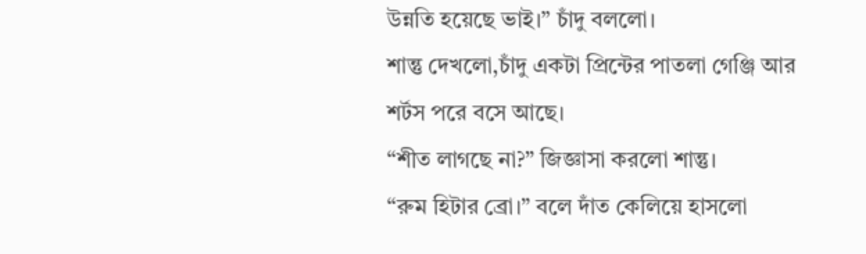উন্নতি হয়েছে ভাই।” চাঁদু বললো।
শান্তু দেখলো,চাঁদু একটা প্রিন্টের পাতলা গেঞ্জি আর শর্টস পরে বসে আছে।
“শীত লাগছে না?” জিজ্ঞাসা করলো শান্তু।
“রুম হিটার ব্রো।” বলে দাঁত কেলিয়ে হাসলো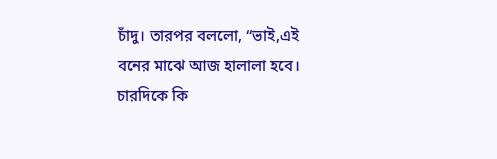চাঁদু। তারপর বললো, “ভাই,এই বনের মাঝে আজ হালালা হবে। চারদিকে কি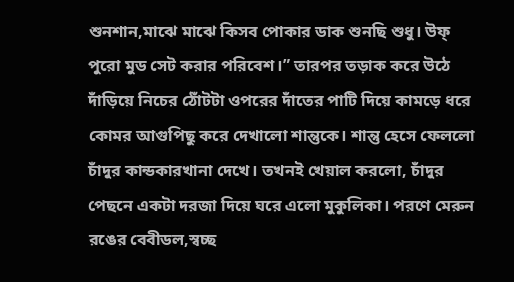শুনশান,মাঝে মাঝে কিসব পোকার ডাক শুনছি শুধু। উফ্ পুরো মুড সেট করার পরিবেশ।” তারপর তড়াক করে উঠে দাঁড়িয়ে নিচের ঠোঁটটা ওপরের দাঁতের পাটি দিয়ে কামড়ে ধরে কোমর আগুপিছু করে দেখালো শান্তুকে। শান্তু হেসে ফেললো চাঁদুর কান্ডকারখানা দেখে। তখনই খেয়াল করলো, চাঁদুর পেছনে একটা দরজা দিয়ে ঘরে এলো মুকুলিকা। পরণে মেরুন রঙের বেবীডল,স্বচ্ছ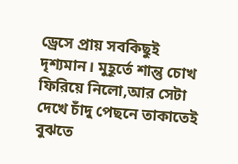ড্রেসে প্রায় সবকিছুই দৃশ্যমান। মুহূর্তে শান্তু চোখ ফিরিয়ে নিলো,আর সেটা দেখে চাঁদু পেছনে তাকাতেই বুঝতে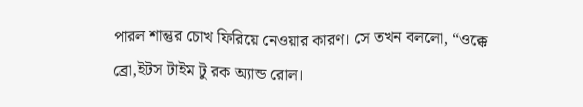পারল শান্তুর চোখ ফিরিয়ে নেওয়ার কারণ। সে তখন বললো, “ওক্কে ব্রো,ইটস টাইম টু রক অ্যান্ড রোল।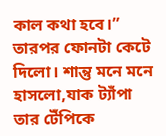কাল কথা হবে।” তারপর ফোনটা কেটে দিলো। শান্তু মনে মনে হাসলো,যাক ট্যাঁপা তার টেঁপিকে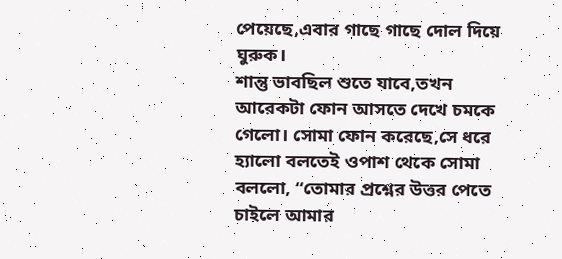পেয়েছে,এবার গাছে গাছে দোল দিয়ে ঘুরুক।
শান্তু ভাবছিল শুতে যাবে,তখন আরেকটা ফোন আসতে দেখে চমকে গেলো। সোমা ফোন করেছে,সে ধরে হ্যালো বলতেই ওপাশ থেকে সোমা বললো, “তোমার প্রশ্নের উত্তর পেতে চাইলে আমার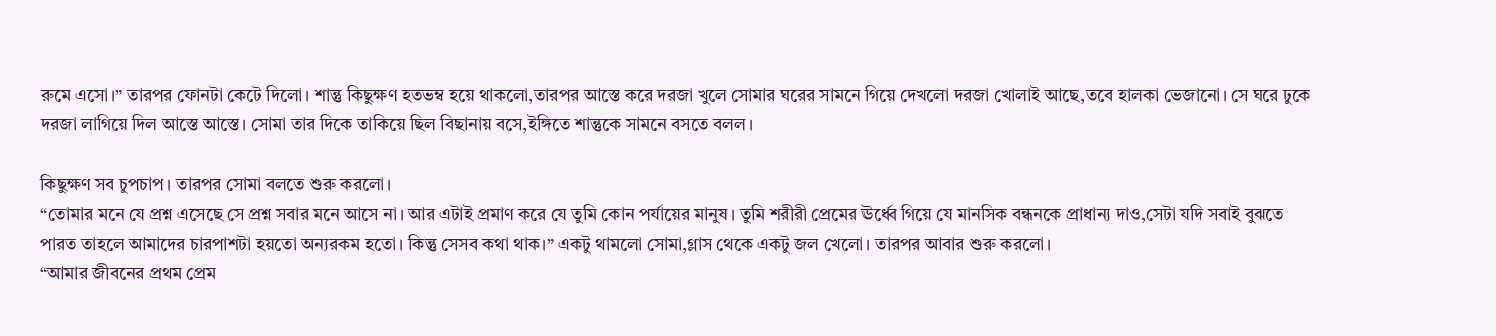রুমে এসো।” তারপর ফোনটা কেটে দিলো। শান্তু কিছুক্ষণ হতভম্ব হয়ে থাকলো,তারপর আস্তে করে দরজা খুলে সোমার ঘরের সামনে গিয়ে দেখলো দরজা খোলাই আছে,তবে হালকা ভেজানো। সে ঘরে ঢুকে দরজা লাগিয়ে দিল আস্তে আস্তে। সোমা তার দিকে তাকিয়ে ছিল বিছানায় বসে,ইঙ্গিতে শান্তুকে সামনে বসতে বলল।

কিছুক্ষণ সব চুপচাপ। তারপর সোমা বলতে শুরু করলো।
“তোমার মনে যে প্রশ্ন এসেছে সে প্রশ্ন সবার মনে আসে না। আর এটাই প্রমাণ করে যে তুমি কোন পর্যায়ের মানুষ। তুমি শরীরী প্রেমের ঊর্ধ্বে গিয়ে যে মানসিক বন্ধনকে প্রাধান্য দাও,সেটা যদি সবাই বুঝতে পারত তাহলে আমাদের চারপাশটা হয়তো অন্যরকম হতো। কিন্তু সেসব কথা থাক।” একটু থামলো সোমা,গ্লাস থেকে একটু জল খেলো। তারপর আবার শুরু করলো।
“আমার জীবনের প্রথম প্রেম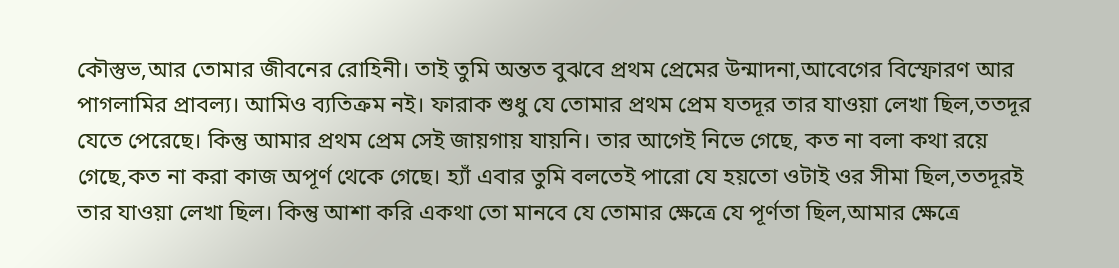কৌস্তুভ,আর তোমার জীবনের রোহিনী। তাই তুমি অন্তত বুঝবে প্রথম প্রেমের উন্মাদনা,আবেগের বিস্ফোরণ আর পাগলামির প্রাবল্য। আমিও ব্যতিক্রম নই। ফারাক শুধু যে তোমার প্রথম প্রেম যতদূর তার যাওয়া লেখা ছিল,ততদূর যেতে পেরেছে। কিন্তু আমার প্রথম প্রেম সেই জায়গায় যায়নি। তার আগেই নিভে গেছে, কত না বলা কথা রয়ে গেছে,কত না করা কাজ অপূর্ণ থেকে গেছে। হ্যাঁ এবার তুমি বলতেই পারো যে হয়তো ওটাই ওর সীমা ছিল,ততদূরই তার যাওয়া লেখা ছিল। কিন্তু আশা করি একথা তো মানবে যে তোমার ক্ষেত্রে যে পূর্ণতা ছিল,আমার ক্ষেত্রে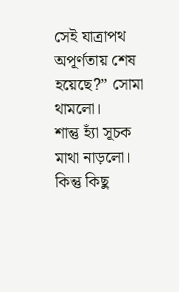সেই যাত্রাপথ অপূর্ণতায় শেষ হয়েছে?” সোমা থামলো।
শান্তু হ্যাঁ সূচক মাথা নাড়লো। কিন্তু কিছু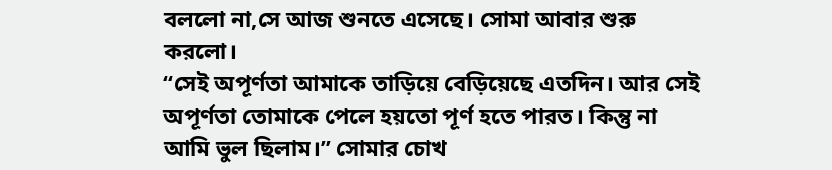বললো না,সে আজ শুনতে এসেছে। সোমা আবার শুরু করলো।
“সেই অপূর্ণতা আমাকে তাড়িয়ে বেড়িয়েছে এতদিন। আর সেই অপূর্ণতা তোমাকে পেলে হয়তো পূর্ণ হতে পারত। কিন্তু না আমি ভুল ছিলাম।” সোমার চোখ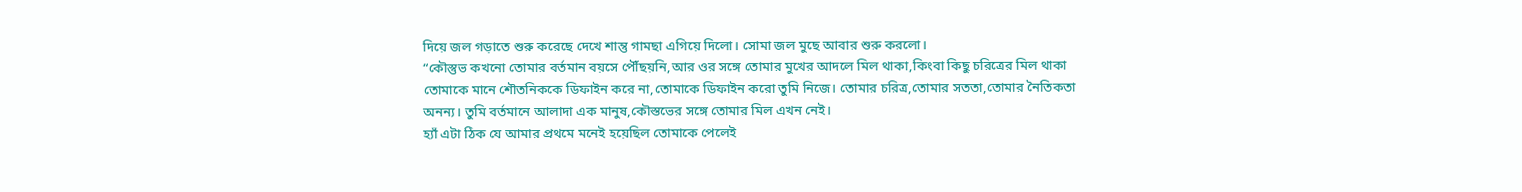দিয়ে জল গড়াতে শুরু করেছে দেখে শান্তু গামছা এগিয়ে দিলো। সোমা জল মুছে আবার শুরু করলো।
“কৌস্তুভ কখনো তোমার বর্তমান বয়সে পৌঁছয়নি,আর ওর সঙ্গে তোমার মুখের আদলে মিল থাকা,কিংবা কিছু চরিত্রের মিল থাকা তোমাকে মানে শৌতনিককে ডিফাইন করে না,তোমাকে ডিফাইন করো তুমি নিজে। তোমার চরিত্র,তোমার সততা,তোমার নৈতিকতা অনন্য। তুমি বর্তমানে আলাদা এক মানুষ,কৌস্তভের সঙ্গে তোমার মিল এখন নেই।
হ্যাঁ এটা ঠিক যে আমার প্রথমে মনেই হয়েছিল তোমাকে পেলেই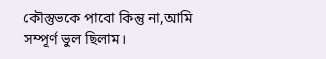কৌস্তুভকে পাবো কিন্তু না,আমি সম্পূর্ণ ভুল ছিলাম।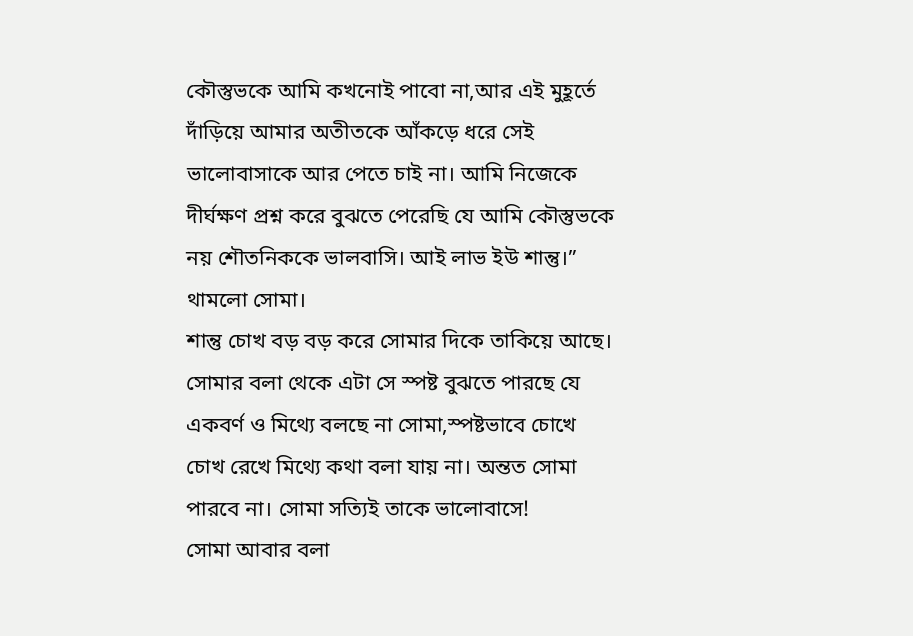কৌস্তুভকে আমি কখনোই পাবো না,আর এই মুহূর্তে দাঁড়িয়ে আমার অতীতকে আঁকড়ে ধরে সেই ভালোবাসাকে আর পেতে চাই না। আমি নিজেকে দীর্ঘক্ষণ প্রশ্ন করে বুঝতে পেরেছি যে আমি কৌস্তুভকে নয় শৌতনিককে ভালবাসি। আই লাভ ইউ শান্তু।” থামলো সোমা।
শান্তু চোখ বড় বড় করে সোমার দিকে তাকিয়ে আছে। সোমার বলা থেকে এটা সে স্পষ্ট বুঝতে পারছে যে একবর্ণ ও মিথ্যে বলছে না সোমা,স্পষ্টভাবে চোখে চোখ রেখে মিথ্যে কথা বলা যায় না। অন্তত সোমা পারবে না। সোমা সত্যিই তাকে ভালোবাসে!
সোমা আবার বলা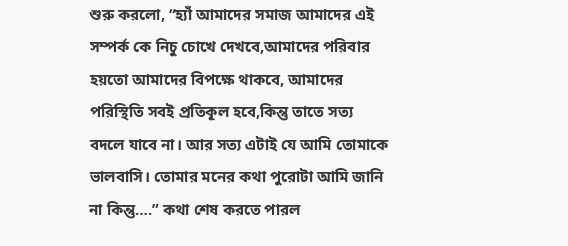শুরু করলো, “হ্যাঁ আমাদের সমাজ আমাদের এই সম্পর্ক কে নিচু চোখে দেখবে,আমাদের পরিবার হয়তো আমাদের বিপক্ষে থাকবে, আমাদের পরিস্থিতি সবই প্রতিকূল হবে,কিন্তু তাতে সত্য বদলে যাবে না। আর সত্য এটাই যে আমি তোমাকে ভালবাসি। তোমার মনের কথা পুরোটা আমি জানি না কিন্তু….” কথা শেষ করতে পারল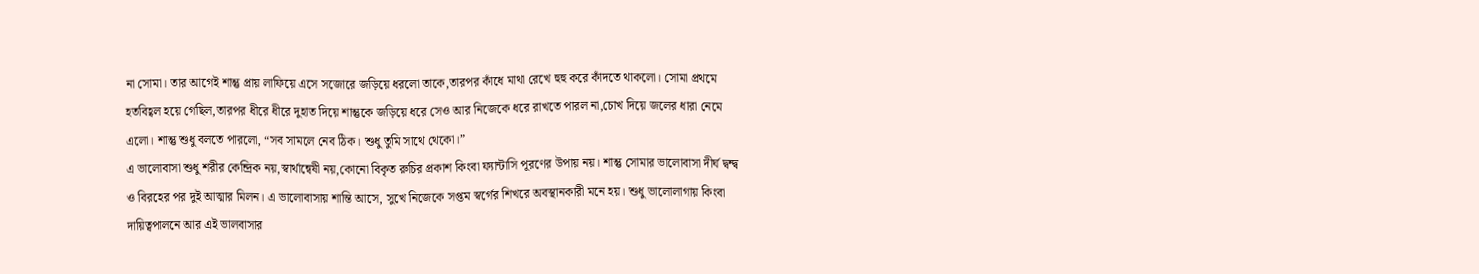না সোমা। তার আগেই শান্তু প্রায় লাফিয়ে এসে সজোরে জড়িয়ে ধরলো তাকে,তারপর কাঁধে মাথা রেখে হুহু করে কাঁদতে থাকলো। সোমা প্রথমে হতবিহ্বল হয়ে গেছিল,তারপর ধীরে ধীরে দুহাত দিয়ে শান্তুকে জড়িয়ে ধরে সেও আর নিজেকে ধরে রাখতে পারল না,চোখ দিয়ে জলের ধারা নেমে এলো। শান্তু শুধু বলতে পারলো, “সব সামলে নেব ঠিক। শুধু তুমি সাথে থেকো।”
এ ভালোবাসা শুধু শরীর কেন্দ্রিক নয়,স্বার্থান্বেষী নয়,কোনো বিকৃত রুচির প্রকাশ কিংবা ফ্যান্টাসি পূরণের উপায় নয়। শান্তু সোমার ভালোবাসা দীর্ঘ দ্বন্দ্ব ও বিরহের পর দুই আত্মার মিলন। এ ভালোবাসায় শান্তি আসে, সুখে নিজেকে সপ্তম স্বর্গের শিখরে অবস্থানকারী মনে হয়। শুধু ভালোলাগায় কিংবা দায়িত্বপালনে আর এই ভালবাসার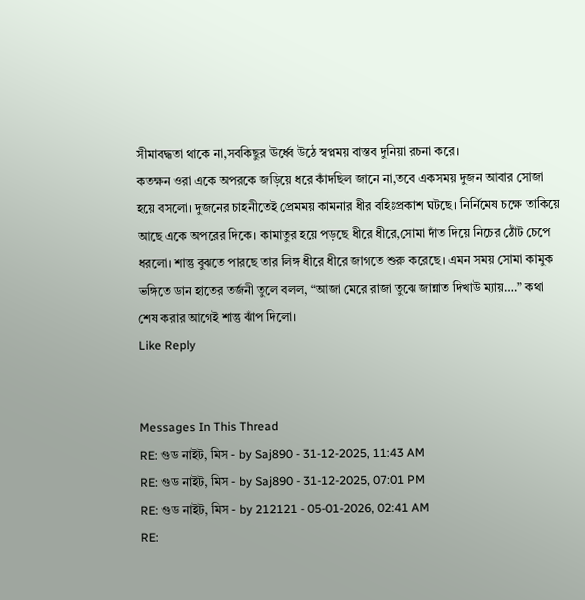সীমাবদ্ধতা থাকে না,সবকিছুর ঊর্ধ্বে উঠে স্বপ্নময় বাস্তব দুনিয়া রচনা করে।
কতক্ষন ওরা একে অপরকে জড়িয়ে ধরে কাঁদছিল জানে না,তবে একসময় দুজন আবার সোজা হয়ে বসলো। দুজনের চাহনীতেই প্রেমময় কামনার ধীর বহিঃপ্রকাশ ঘটছে। নির্নিমেষ চক্ষে তাকিয়ে আছে একে অপরের দিকে। কামাতুর হয়ে পড়ছে ধীরে ধীরে,সোমা দাঁত দিয়ে নিচের ঠোঁট চেপে ধরলো। শান্তু বুঝতে পারছে তার লিঙ্গ ধীরে ধীরে জাগতে শুরু করেছে। এমন সময় সোমা কামুক ভঙ্গিতে ডান হাতের তর্জনী তুলে বলল, “আজা মেরে রাজা তুঝে জান্নাত দিখাউ ম্যায়….” কথা শেষ করার আগেই শান্তু ঝাঁপ দিলো।
Like Reply


Messages In This Thread
RE: গুড নাইট, মিস - by Saj890 - 31-12-2025, 11:43 AM
RE: গুড নাইট, মিস - by Saj890 - 31-12-2025, 07:01 PM
RE: গুড নাইট, মিস - by 212121 - 05-01-2026, 02:41 AM
RE: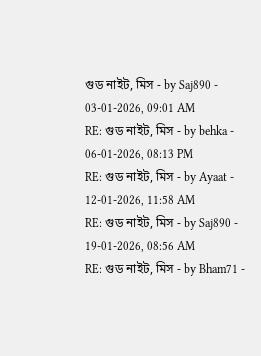গুড নাইট, মিস - by Saj890 - 03-01-2026, 09:01 AM
RE: গুড নাইট, মিস - by behka - 06-01-2026, 08:13 PM
RE: গুড নাইট, মিস - by Ayaat - 12-01-2026, 11:58 AM
RE: গুড নাইট, মিস - by Saj890 - 19-01-2026, 08:56 AM
RE: গুড নাইট, মিস - by Bham71 -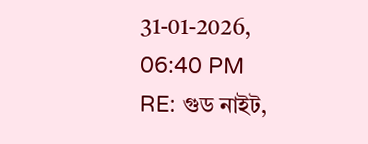31-01-2026, 06:40 PM
RE: গুড নাইট,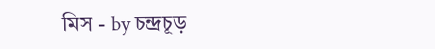মিস - by চন্দ্রচূড়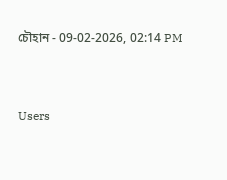চৌহান - 09-02-2026, 02:14 PM



Users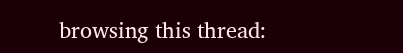browsing this thread: